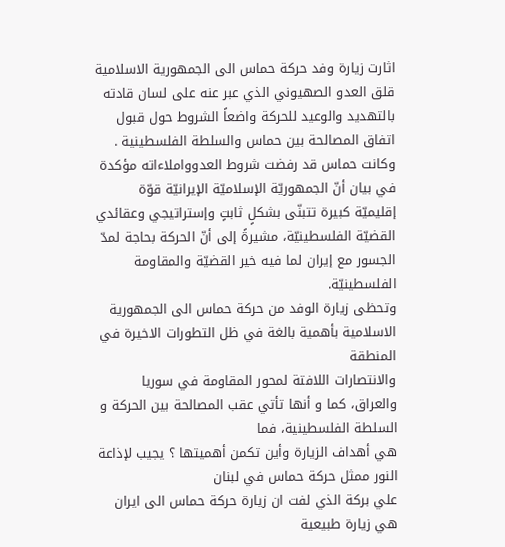اثارت زيارة وفد حركة حماس الى الجمهورية الاسلامية قلق العدو الصهيوني الذي عبر عنه على لسان قادته بالتهديد والوعيد للحركة واضعاً الشروط حول قبول اتفاق المصالحة بين حماس والسلطة الفلسطينية .
وكانت حماس قد رفضت شروط العدوواملاءاته مؤكدة في بيان أنّ الجمهوريّة الإسلاميّة الإيرانيّة قوّة إقليميّة كبيرة تتبنّى بشكلٍ ثابتٍ وإستراتيجي وعقائدي القضيّة الفلسطينيّة، مشيرةً إلى أنّ الحركة بحاجة لمدّ الجسور مع إيران لما فيه خير القضيّة والمقاومة الفلسطينيّة.
وتحظى زيارة الوفد من حركة حماس الى الجمهورية الاسلامية بأهمية بالغة في ظل التطورات الاخيرة في المنطقة
والانتصارات اللافتة لمحور المقاومة في سوريا والعراق، كما و أنها تأتي عقب المصالحة بين الحركة و السلطة الفلسطينية، فما
هي أهداف الزيارة وأين تكمن أهميتها ؟ يجيب لإذاعة النور ممثل حركة حماس في لبنان
علي بركة الذي لفت ان زيارة حركة حماس الى ايران هي زيارة طبيعية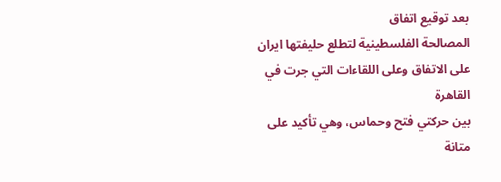بعد توقيع اتفاق
المصالحة الفلسطينية لتطلع حليفتها ايران على الاتفاق وعلى اللقاءات التي جرت في القاهرة
بين حركتي فتح وحماس، وهي تأكيد على متانة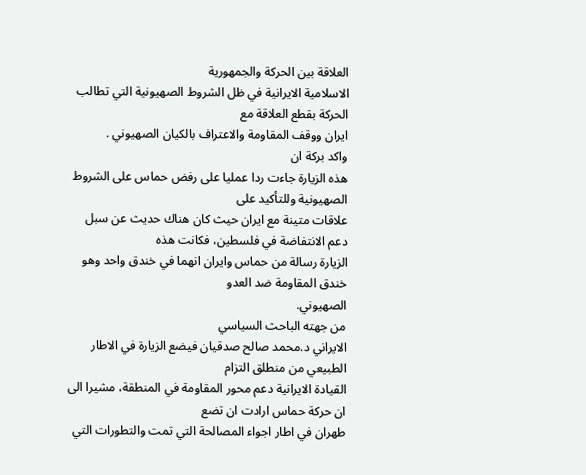العلاقة بين الحركة والجمهورية
الاسلامية الايرانية في ظل الشروط الصهيونية التي تطالب الحركة بقطع العلاقة مع
ايران ووقف المقاومة والاعتراف بالكيان الصهيوني .
واكد بركة ان
هذه الزيارة جاءت ردا عمليا على رفض حماس على الشروط الصهيونية وللتأكيد على
علاقات متينة مع ايران حيث كان هناك حديث عن سبل دعم الانتفاضة في فلسطين، فكانت هذه
الزيارة رسالة من حماس وايران انهما في خندق واحد وهو خندق المقاومة ضد العدو
الصهيوني.
من جهته الباحث السياسي
الايراني د.محمد صالح صدقيان فيضع الزيارة في الاطار الطبيعي من منطلق التزام
القيادة الايرانية دعم محور المقاومة في المنطقة، مشيرا الى ان حركة حماس ارادت ان تضع
طهران في اطار اجواء المصالحة التي تمت والتطورات التي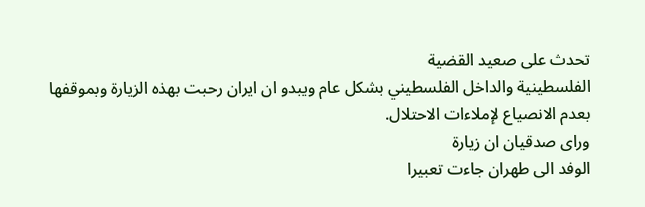تحدث على صعيد القضية
الفلسطينية والداخل الفلسطيني بشكل عام ويبدو ان ايران رحبت بهذه الزيارة وبموقفها
بعدم الانصياع لإملاءات الاحتلال.
وراى صدقيان ان زيارة
الوفد الى طهران جاءت تعبيرا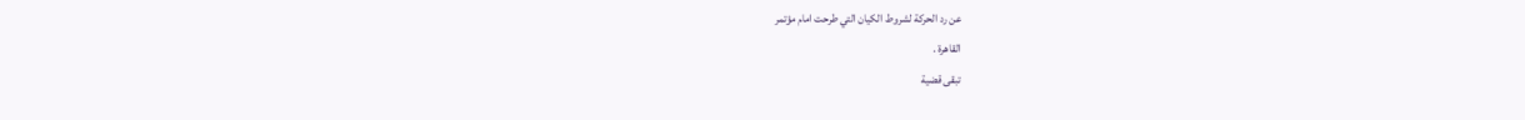عن رد الحركة لشروط الكيان التي طرحت امام مؤتمر
القاهرة .
تبقى قضية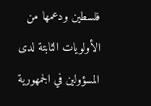فلسطين ودعمها من الأولويات الثابتة لدى المسؤولين في الجمهورية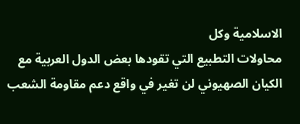الاسلامية وكل
محاولات التطبيع التي تقودها بعض الدول العربية مع الكيان الصهيوني لن تغير في واقع دعم مقاومة الشعب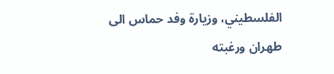الفلسطيني، وزيارة وفد حماس الى طهران ورغبته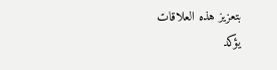بتعزيز هذه العلاقات
يؤكد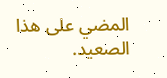المضي على هذا الصعيد.